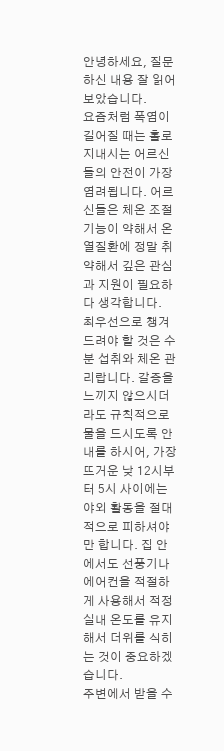안녕하세요, 질문하신 내용 잘 읽어보았습니다.
요즘처럼 폭염이 길어질 때는 홀로 지내시는 어르신들의 안전이 가장 염려됩니다. 어르신들은 체온 조절 기능이 약해서 온열질환에 정말 취약해서 깊은 관심과 지원이 필요하다 생각합니다.
최우선으로 챙겨드려야 할 것은 수분 섭취와 체온 관리랍니다. 갈증을 느끼지 않으시더라도 규칙적으로 물을 드시도록 안내를 하시어, 가장 뜨거운 낮 12시부터 5시 사이에는 야외 활동을 절대적으로 피하셔야만 합니다. 집 안에서도 선풍기나 에어컨을 적절하게 사용해서 적정 실내 온도를 유지해서 더위를 식히는 것이 중요하겠습니다.
주변에서 받을 수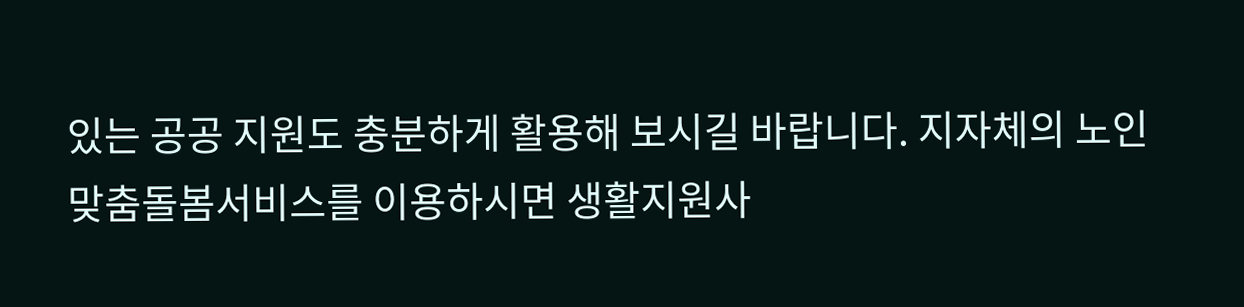있는 공공 지원도 충분하게 활용해 보시길 바랍니다. 지자체의 노인맞춤돌봄서비스를 이용하시면 생활지원사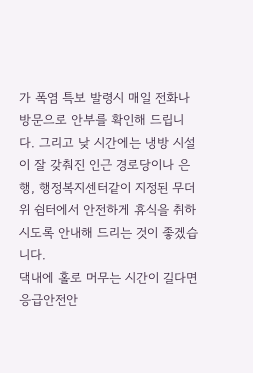가 폭염 특보 발령시 매일 전화나 방문으로 안부를 확인해 드립니다. 그리고 낮 시간에는 냉방 시설이 잘 갖춰진 인근 경로당이나 은행, 행정복지센터같이 지정된 무더위 쉼터에서 안전하게 휴식을 취하시도록 안내해 드리는 것이 좋겠습니다.
댁내에 홀로 머무는 시간이 길다면 응급안전안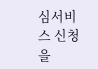심서비스 신청을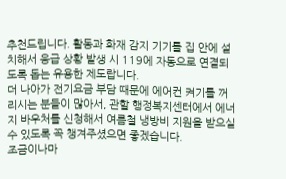추천드립니다. 활동과 화재 감지 기기를 집 안에 설치해서 응급 상황 발생 시 119에 자동으로 연결되도록 돕는 유용한 제도랍니다.
더 나아가 전기요금 부담 때문에 에어컨 켜기를 꺼리시는 분들이 많아서, 관할 행정복지센터에서 에너지 바우처를 신청해서 여름철 냉방비 지원을 받으실 수 있도록 꼭 챙겨주셨으면 좋겠습니다.
조금이나마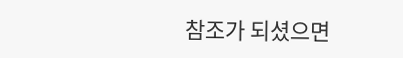참조가 되셨으면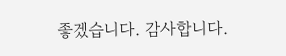좋겠습니다. 감사합니다.